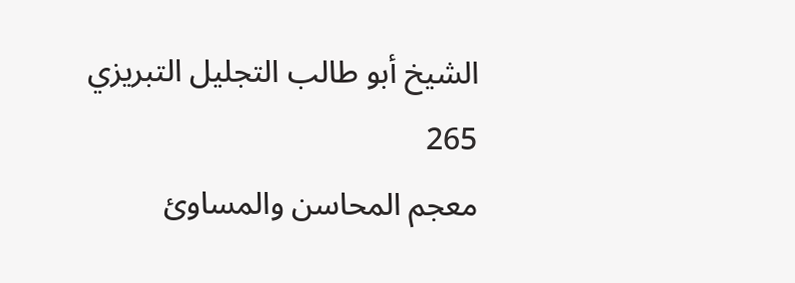الشيخ أبو طالب التجليل التبريزي
265
معجم المحاسن والمساوئ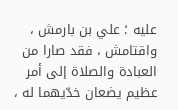عليه ؛ علي بن بارمش ، واقتامش ، فقد صارا من العبادة والصلاة إلى أمر عظيم يضعان خدّيهما له ،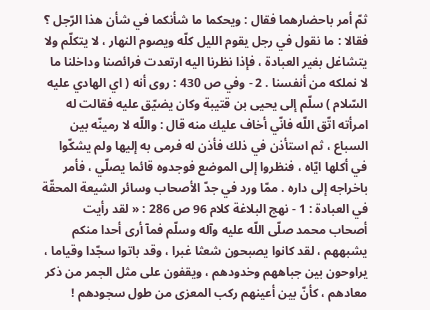ثمّ أمر باحضارهما فقال : ويحكما ما شأنكما في شأن هذا الرّجل ؟ فقالا : ما نقول في رجل يقوم الليل كلّه ويصوم النهار ، لا يتكلّم ولا يتشاغل بغير العبادة ، فإذا نظرنا اليه ارتعدت فرائصنا وداخلنا ما لا نملكه من أنفسنا . 2 - وفي ص 430 : روى أنه ( اي الهادي عليه السّلام ) سلّم إلى يحيى بن قتيبة وكان يضيّق عليه فقالت له امرأته اتّق اللّه فانّي أخاف عليك منه قال : واللّه لا رمينّه بين السباع ، ثم استأذن في ذلك فأذن له فرمى به إليها ولم يشكّوا في أكلها ايّاه ، فنظروا إلى الموضع فوجدوه قائما يصلّي ، فأمر باخراجه إلى داره . ممّا ورد في جدّ الأصحاب وسائر الشيعة المحقّة في العبادة : 1 - نهج البلاغة كلام 96 ص 286 : « لقد رأيت أصحاب محمد صلّى اللّه عليه وآله وسلّم فمآ أرى أحدا منكم يشبههم ، لقد كانوا يصبحون شعثا غبرا ، وقد باتوا سجّدا وقياما ، يراوحون بين جباههم وخدودهم ، ويقفون على مثل الجمر من ذكر معادهم ، كأنّ بين أعينهم ركب المعزى من طول سجودهم !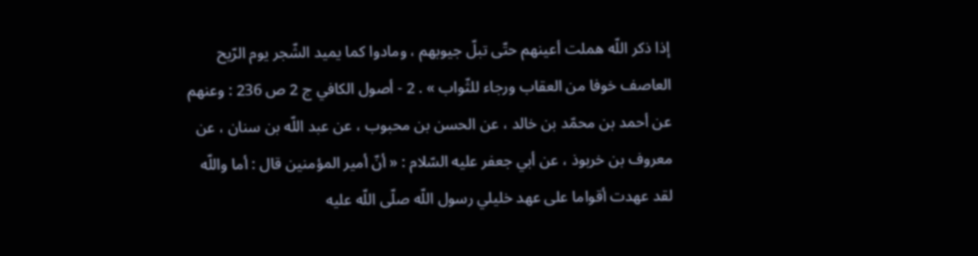إذا ذكر اللّه هملت أعينهم حتّى تبلّ جيوبهم ، ومادوا كما يميد الشّجر يوم الرّيح العاصف خوفا من العقاب ورجاء للثّواب » . 2 - أصول الكافي ج 2 ص 236 : وعنهم عن أحمد بن محمّد بن خالد ، عن الحسن بن محبوب ، عن عبد اللّه بن سنان ، عن معروف بن خربوذ ، عن أبي جعفر عليه السّلام : « أنّ أمير المؤمنين قال : أما واللّه لقد عهدت أقواما على عهد خليلي رسول اللّه صلّى اللّه عليه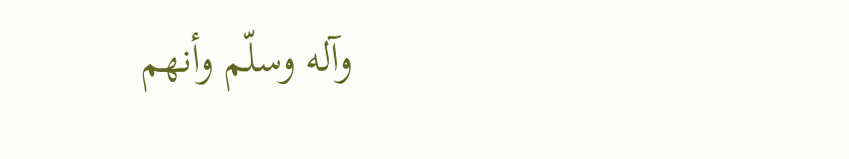وآله وسلّم وأنهم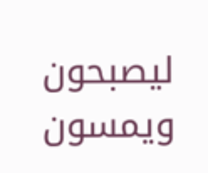ليصبحون ويمسون